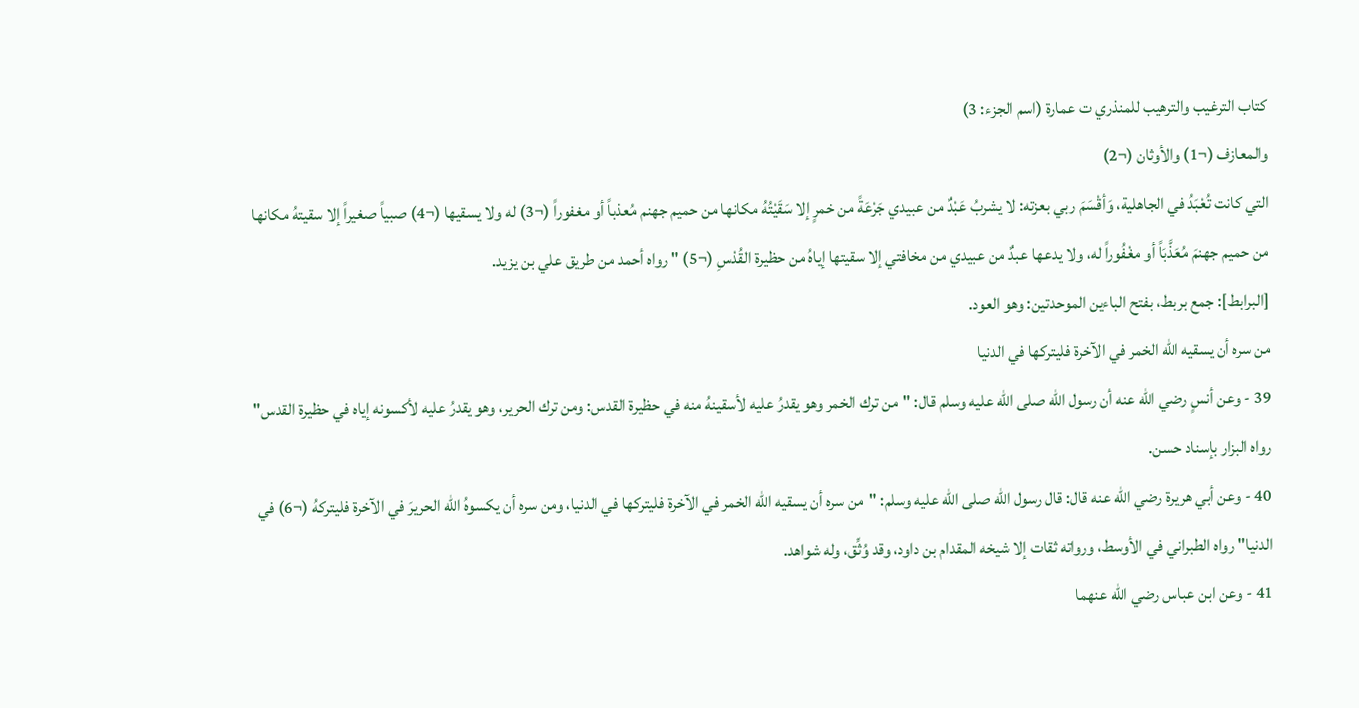كتاب الترغيب والترهيب للمنذري ت عمارة (اسم الجزء: 3)
والمعازف (¬1) والأوثان (¬2)
التي كانت تُعْبَدُ في الجاهلية، وَأقْسَمَ ربي بعزته: لا يشربُ عَبْدٌ من عبيدي جَرْعَةً من خمرٍ إلا سَقَيْتُهُ مكانها من حميم جهنم مُعذباً أو مغفوراً (¬3) له ولا يسقيها (¬4) صبياً صغيراً إلا سقيتهُ مكانها من حميم جهنمَ مُعَذَّبَاً أو مغْفُوراً له، ولا يدعها عبدٌ من عبيدي من مخافتي إلا سقيتها إياهُ من حظيرة القُدْسِ (¬5) " رواه أحمد من طريق علي بن يزيد.
[البرابط]: جمع بربط، بفتح الباءين الموحدتين: وهو العود.
من سره أن يسقيه الله الخمر في الآخرة فليتركها في الدنيا
39 - وعن أنسٍ رضي الله عنه أن رسول الله صلى الله عليه وسلم قال: "من ترك الخمر وهو يقدرُ عليه لأسقينهُ منه في حظيرة القدس: ومن ترك الحرير، وهو يقدرُ عليه لأكسونه إياه في حظيرة القدس" رواه البزار بإسناد حسن.
40 - وعن أبي هريرة رضي الله عنه قال: قال رسول الله صلى الله عليه وسلم: "من سره أن يسقيه الله الخمر في الآخرة فليتركها في الدنيا، ومن سره أن يكسوهُ الله الحريرَ في الآخرة فليتركهُ (¬6) في الدنيا" رواه الطبراني في الأوسط، ورواته ثقات إلا شيخه المقدام بن داود، وقد وُثِّق، وله شواهد.
41 - وعن ابن عباس رضي الله عنهما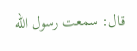قال: سمعت رسول الله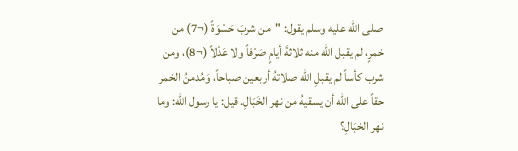صلى الله عليه وسلم يقول: "من شربَ حَسْوَةً (¬7) من خمرٍ، لم يقبل الله منه ثلاثةَ أيامٍ صَرْفاً ولا عَدْلاً (¬8)، ومن شرب كأساً لم يقبلِ الله صلاتهُ أربعين صباحاً، وَمُدمنُ الخمر حقاً على الله أن يسقيهُ من نهر الخَبَالِ. قيل: يا رسول الله: وما نهر الخبَالِ؟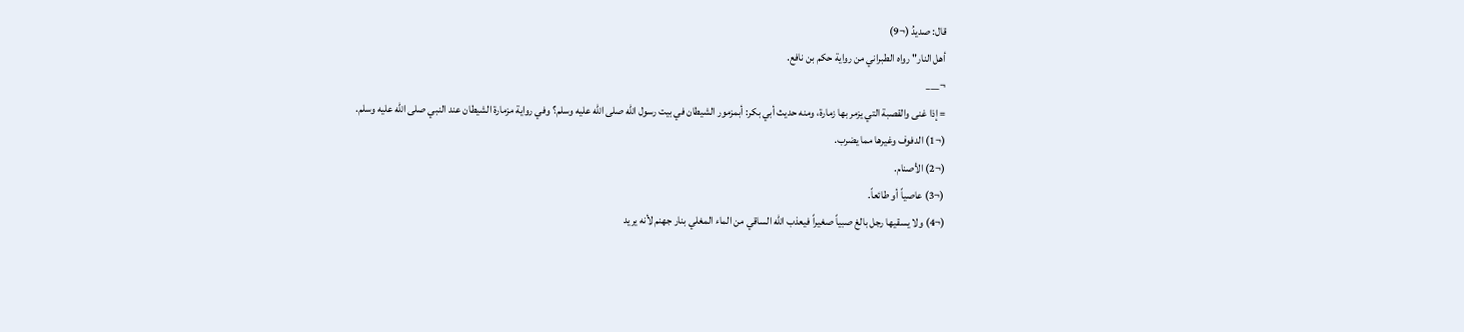قال: صديدُ (¬9)
أهل النار" رواه الطبراني من رواية حكم بن نافع.
¬___
= إذا غنى والقصبة التي يزمر بها زمارة، ومنه حديث أبي بكر: أبمزمور الشيطان في بيت رسول الله صلى الله عليه وسلم؟ وفي رواية مزمارة الشيطان عند النبي صلى الله عليه وسلم.
(¬1) الدفوف وغيرها مما يضرب.
(¬2) الأصنام.
(¬3) عاصياً أو طائعاً.
(¬4) ولا يسقيها رجل بالغ صبياً صغيراً فيعذب الله الساقي من الماء المغلي بنار جهنم لأنه يريد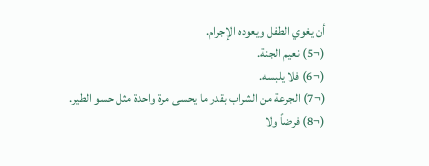أن يغوي الطفل ويعوده الإجرام.
(¬5) نعيم الجنة.
(¬6) فلا يلبسه.
(¬7) الجرعة من الشراب بقدر ما يحسى مرة واحدة مثل حسو الطير.
(¬8) فرضاً ولا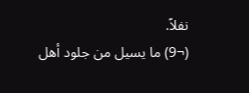نفلاً.
(¬9) ما يسيل من جلود أهل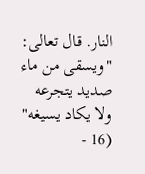النار. قال تعالى: "ويسقى من ماء صديد يتجرعه ولا يكاد يسيغه" (16 -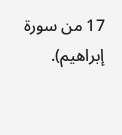17 من سورة إبراهيم).